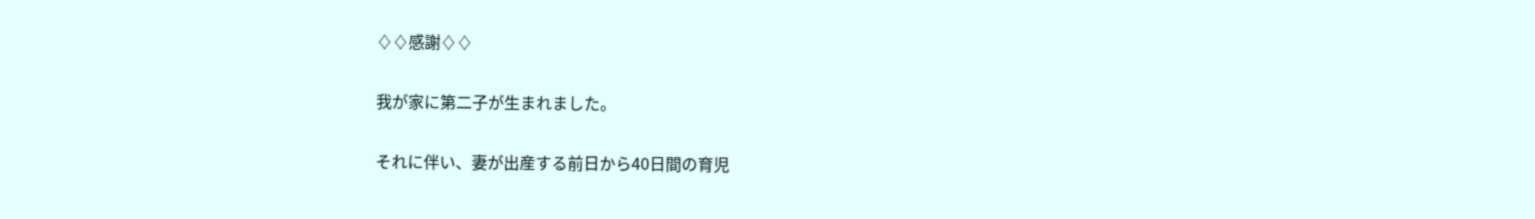♢♢感謝♢♢

我が家に第二子が生まれました。

それに伴い、妻が出産する前日から40日間の育児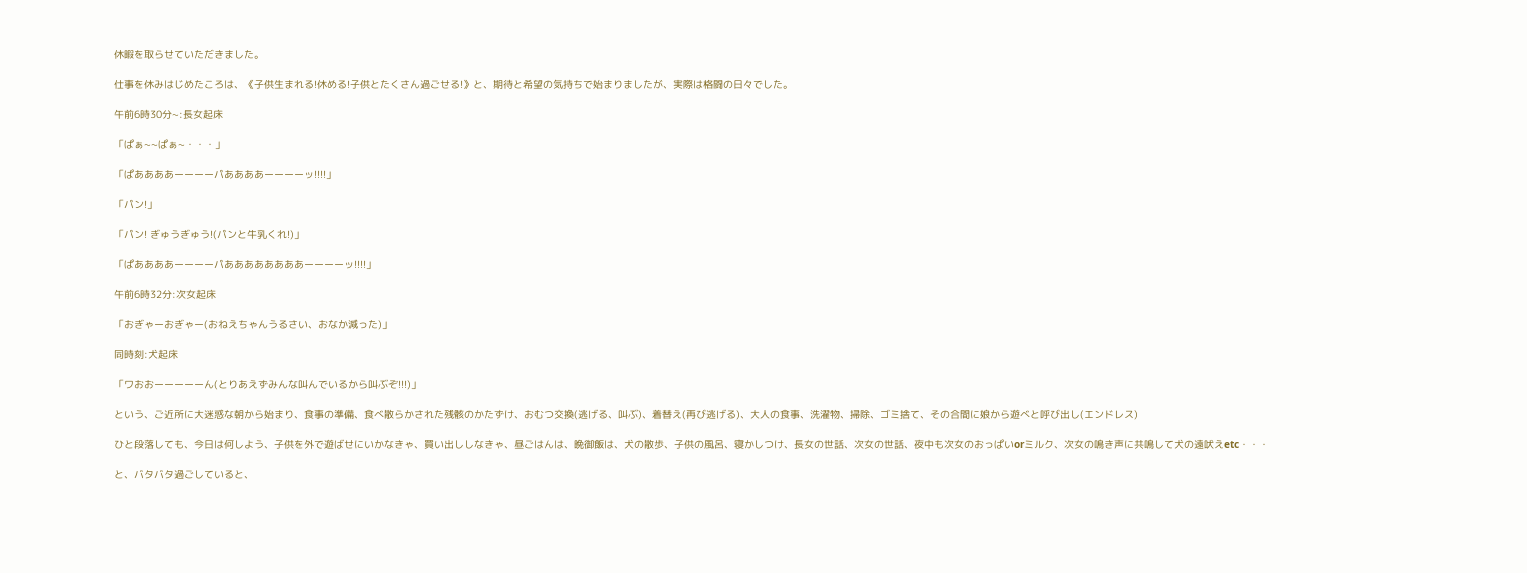休暇を取らせていただきました。

仕事を休みはじめたころは、《子供生まれる!休める!子供とたくさん過ごせる!》と、期待と希望の気持ちで始まりましたが、実際は格闘の日々でした。

午前6時30分~:長女起床

「ぱぁ~~ぱぁ~・・・」

「ぱああああーーーーパああああーーーーッ!!!!」

「パン!」

「パン! ぎゅうぎゅう!(パンと牛乳くれ!)」

「ぱああああーーーーパああああああああーーーーッ!!!!」

午前6時32分:次女起床

「おぎゃーおぎゃー(おねえちゃんうるさい、おなか減った)」

同時刻:犬起床

「ワおおーーーーーん(とりあえずみんな叫んでいるから叫ぶぞ!!!)」

という、ご近所に大迷惑な朝から始まり、食事の準備、食べ散らかされた残骸のかたずけ、おむつ交換(逃げる、叫ぶ)、着替え(再び逃げる)、大人の食事、洗濯物、掃除、ゴミ捨て、その合間に娘から遊べと呼び出し(エンドレス)

ひと段落しても、今日は何しよう、子供を外で遊ばせにいかなきゃ、買い出ししなきゃ、昼ごはんは、晩御飯は、犬の散歩、子供の風呂、寝かしつけ、長女の世話、次女の世話、夜中も次女のおっぱいorミルク、次女の鳴き声に共鳴して犬の遠吠えetc・・・

と、バタバタ過ごしていると、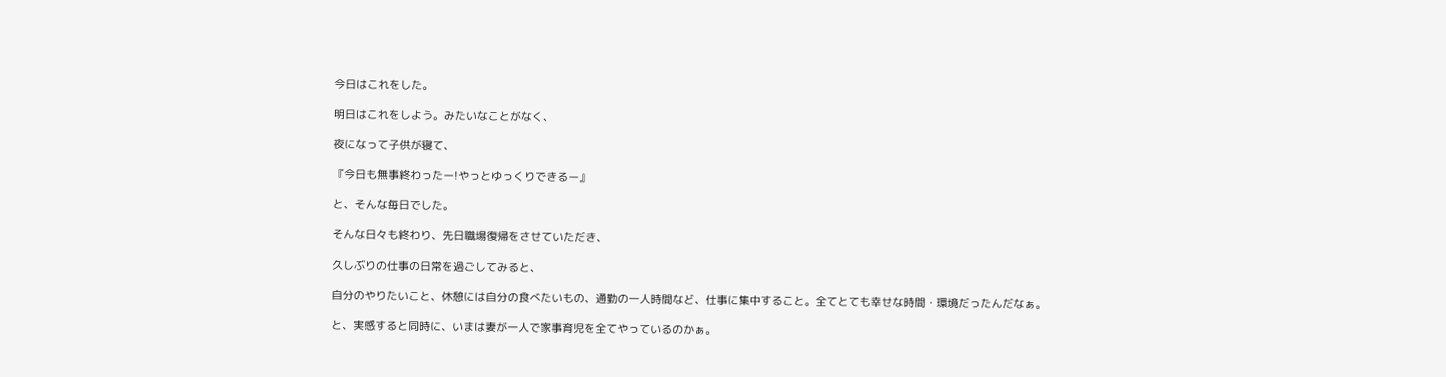今日はこれをした。

明日はこれをしよう。みたいなことがなく、

夜になって子供が寝て、

『今日も無事終わったー!やっとゆっくりできるー』

と、そんな毎日でした。

そんな日々も終わり、先日職場復帰をさせていただき、

久しぶりの仕事の日常を過ごしてみると、

自分のやりたいこと、休憩には自分の食べたいもの、通勤の一人時間など、仕事に集中すること。全てとても幸せな時間・環境だったんだなぁ。

と、実感すると同時に、いまは妻が一人で家事育児を全てやっているのかぁ。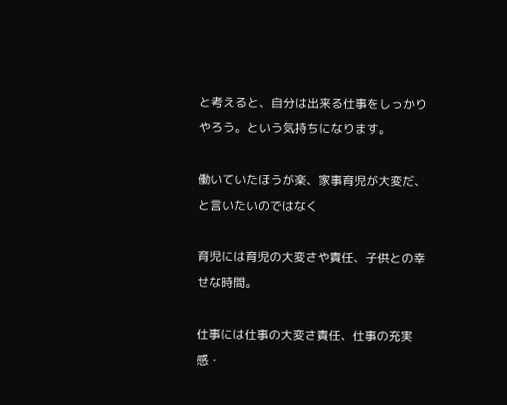と考えると、自分は出来る仕事をしっかりやろう。という気持ちになります。

働いていたほうが楽、家事育児が大変だ、と言いたいのではなく

育児には育児の大変さや責任、子供との幸せな時間。

仕事には仕事の大変さ責任、仕事の充実感・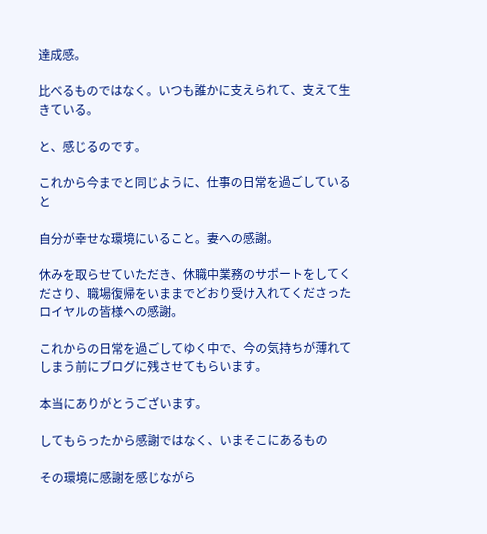達成感。

比べるものではなく。いつも誰かに支えられて、支えて生きている。

と、感じるのです。

これから今までと同じように、仕事の日常を過ごしていると

自分が幸せな環境にいること。妻への感謝。

休みを取らせていただき、休職中業務のサポートをしてくださり、職場復帰をいままでどおり受け入れてくださったロイヤルの皆様への感謝。

これからの日常を過ごしてゆく中で、今の気持ちが薄れてしまう前にブログに残させてもらいます。

本当にありがとうございます。

してもらったから感謝ではなく、いまそこにあるもの

その環境に感謝を感じながら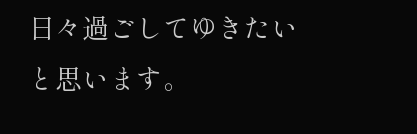日々過ごしてゆきたいと思います。